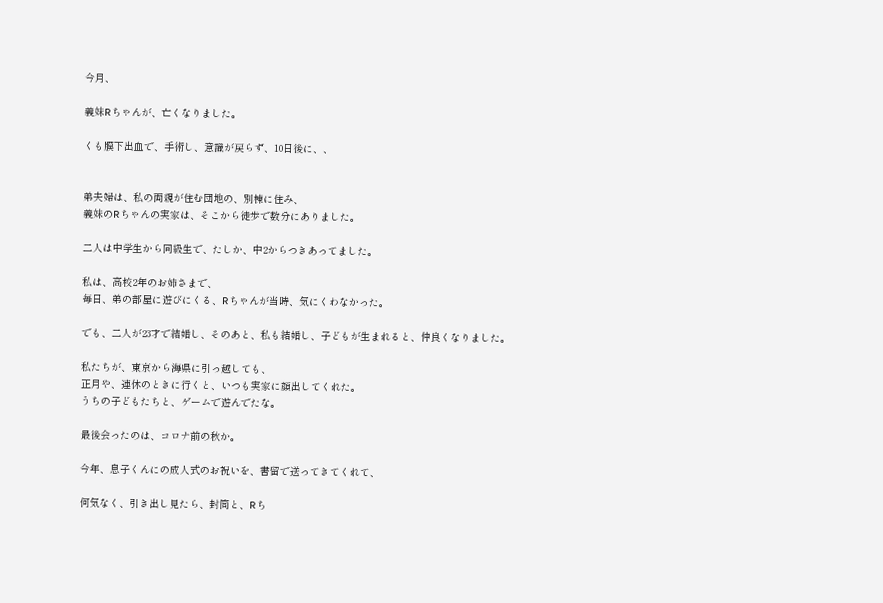今月、

義妹Rちゃんが、亡くなりました。

くも膜下出血で、手術し、意識が戻らず、10日後に、、


弟夫婦は、私の両親が住む団地の、別棟に住み、
義妹のRちゃんの実家は、そこから徒歩で数分にありました。

二人は中学生から同級生で、たしか、中2からつきあってました。

私は、高校2年のお姉さまで、
毎日、弟の部屋に遊びにくる、Rちゃんが当時、気にくわなかった。

でも、二人が23才で結婚し、そのあと、私も結婚し、子どもが生まれると、仲良くなりました。

私たちが、東京から海県に引っ越しても、
正月や、連休のときに行くと、いつも実家に顔出してくれた。
うちの子どもたちと、ゲームで遊んでたな。

最後会ったのは、コロナ前の秋か。

今年、息子くんにの成人式のお祝いを、書留で送ってきてくれて、

何気なく、引き出し見たら、封筒と、Rち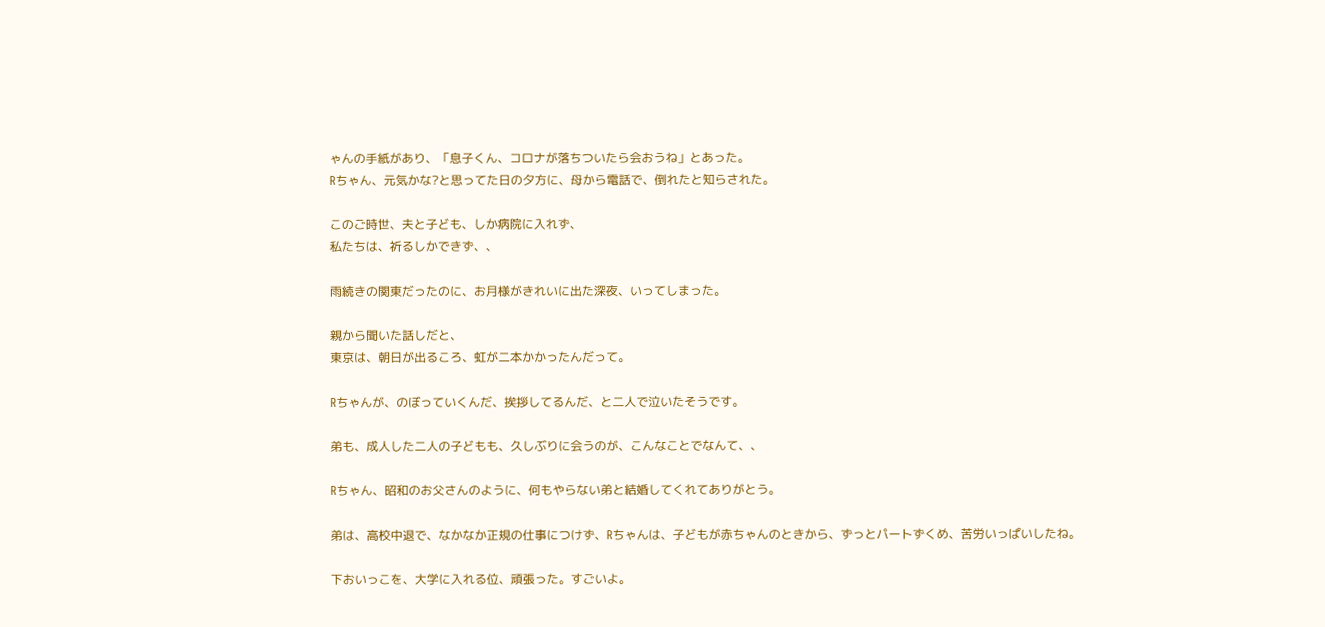ゃんの手紙があり、「息子くん、コロナが落ちついたら会おうね」とあった。
Rちゃん、元気かな?と思ってた日の夕方に、母から電話で、倒れたと知らされた。

このご時世、夫と子ども、しか病院に入れず、
私たちは、祈るしかできず、、

雨続きの関東だったのに、お月様がきれいに出た深夜、いってしまった。

親から聞いた話しだと、
東京は、朝日が出るころ、虹が二本かかったんだって。

Rちゃんが、のぼっていくんだ、挨拶してるんだ、と二人で泣いたそうです。

弟も、成人した二人の子どもも、久しぶりに会うのが、こんなことでなんて、、

Rちゃん、昭和のお父さんのように、何もやらない弟と結婚してくれてありがとう。

弟は、高校中退で、なかなか正規の仕事につけず、Rちゃんは、子どもが赤ちゃんのときから、ずっとパートずくめ、苦労いっぱいしたね。

下おいっこを、大学に入れる位、頑張った。すごいよ。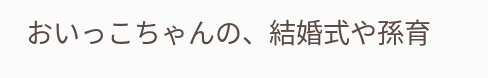おいっこちゃんの、結婚式や孫育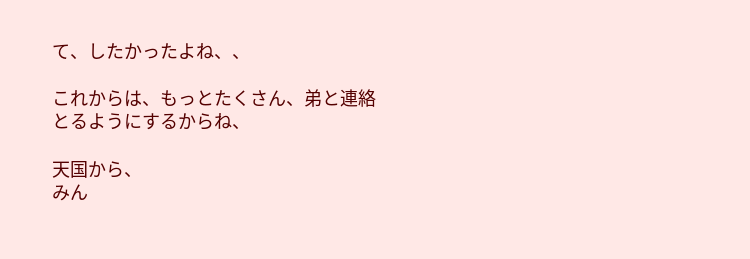て、したかったよね、、

これからは、もっとたくさん、弟と連絡とるようにするからね、

天国から、
みん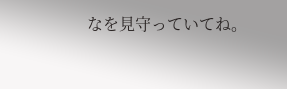なを見守っていてね。